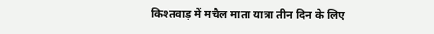किश्तवाड़ में मचैल माता यात्रा तीन दिन के लिए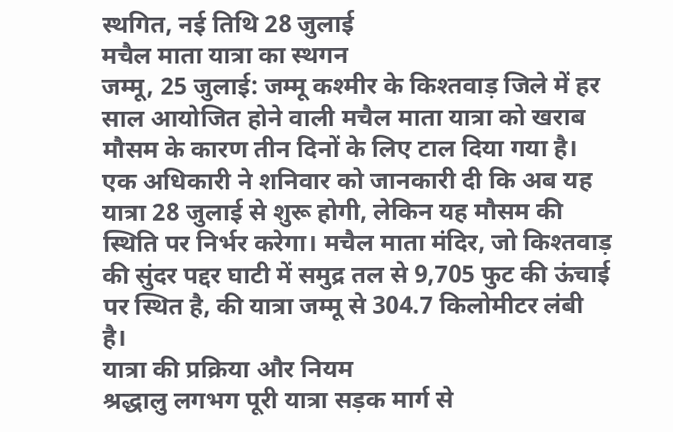स्थगित, नई तिथि 28 जुलाई
मचैल माता यात्रा का स्थगन
जम्मू, 25 जुलाई: जम्मू कश्मीर के किश्तवाड़ जिले में हर साल आयोजित होने वाली मचैल माता यात्रा को खराब मौसम के कारण तीन दिनों के लिए टाल दिया गया है। एक अधिकारी ने शनिवार को जानकारी दी कि अब यह यात्रा 28 जुलाई से शुरू होगी, लेकिन यह मौसम की स्थिति पर निर्भर करेगा। मचैल माता मंदिर, जो किश्तवाड़ की सुंदर पद्दर घाटी में समुद्र तल से 9,705 फुट की ऊंचाई पर स्थित है, की यात्रा जम्मू से 304.7 किलोमीटर लंबी है।
यात्रा की प्रक्रिया और नियम
श्रद्धालु लगभग पूरी यात्रा सड़क मार्ग से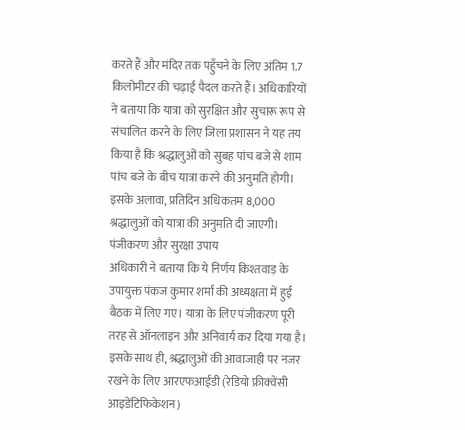करते हैं और मंदिर तक पहुँचने के लिए अंतिम 1.7 किलोमीटर की चढ़ाई पैदल करते हैं। अधिकारियों ने बताया कि यात्रा को सुरक्षित और सुचारू रूप से संचालित करने के लिए जिला प्रशासन ने यह तय किया है कि श्रद्धालुओं को सुबह पांच बजे से शाम पांच बजे के बीच यात्रा करने की अनुमति होगी। इसके अलावा, प्रतिदिन अधिकतम 8,000 श्रद्धालुओं को यात्रा की अनुमति दी जाएगी।
पंजीकरण और सुरक्षा उपाय
अधिकारी ने बताया कि ये निर्णय किश्तवाड़ के उपायुक्त पंकज कुमार शर्मा की अध्यक्षता में हुई बैठक में लिए गए। यात्रा के लिए पंजीकरण पूरी तरह से ऑनलाइन और अनिवार्य कर दिया गया है। इसके साथ ही, श्रद्धालुओं की आवाजाही पर नजर रखने के लिए आरएफआईडी (रेडियो फ्रीक्वेंसी आइडेंटिफिकेशन)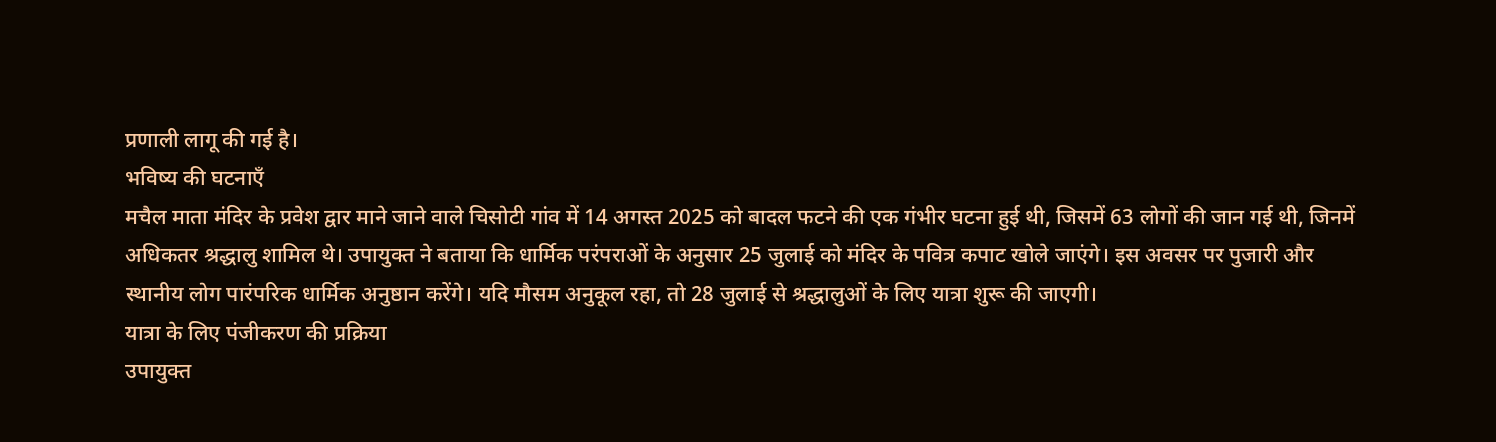प्रणाली लागू की गई है।
भविष्य की घटनाएँ
मचैल माता मंदिर के प्रवेश द्वार माने जाने वाले चिसोटी गांव में 14 अगस्त 2025 को बादल फटने की एक गंभीर घटना हुई थी, जिसमें 63 लोगों की जान गई थी, जिनमें अधिकतर श्रद्धालु शामिल थे। उपायुक्त ने बताया कि धार्मिक परंपराओं के अनुसार 25 जुलाई को मंदिर के पवित्र कपाट खोले जाएंगे। इस अवसर पर पुजारी और स्थानीय लोग पारंपरिक धार्मिक अनुष्ठान करेंगे। यदि मौसम अनुकूल रहा, तो 28 जुलाई से श्रद्धालुओं के लिए यात्रा शुरू की जाएगी।
यात्रा के लिए पंजीकरण की प्रक्रिया
उपायुक्त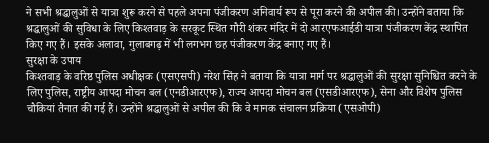ने सभी श्रद्धालुओं से यात्रा शुरू करने से पहले अपना पंजीकरण अनिवार्य रूप से पूरा करने की अपील की। उन्होंने बताया कि श्रद्धालुओं की सुविधा के लिए किश्तवाड़ के सरकूट स्थित गौरी शंकर मंदिर में दो आरएफआईडी यात्रा पंजीकरण केंद्र स्थापित किए गए हैं। इसके अलावा, गुलाबगढ़ में भी लगभग छह पंजीकरण केंद्र बनाए गए हैं।
सुरक्षा के उपाय
किश्तवाड़ के वरिष्ठ पुलिस अधीक्षक (एसएसपी) नरेश सिंह ने बताया कि यात्रा मार्ग पर श्रद्धालुओं की सुरक्षा सुनिश्चित करने के लिए पुलिस, राष्ट्रीय आपदा मोचन बल (एनडीआरएफ), राज्य आपदा मोचन बल (एसडीआरएफ), सेना और विशेष पुलिस चौकियां तैनात की गई हैं। उन्होंने श्रद्धालुओं से अपील की कि वे मानक संचालन प्रक्रिया (एसओपी)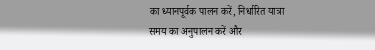का ध्यानपूर्वक पालन करें, निर्धारित यात्रा समय का अनुपालन करें और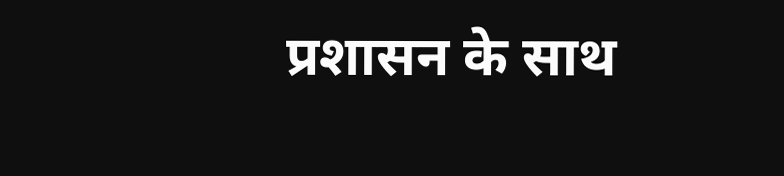प्रशासन के साथ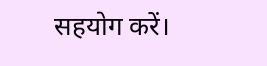सहयोग करें।